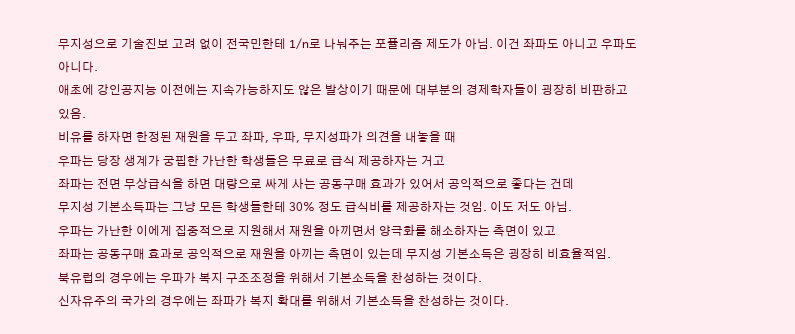무지성으로 기술진보 고려 없이 전국민한테 1/n로 나눠주는 포퓰리즘 제도가 아님. 이건 좌파도 아니고 우파도 아니다.
애초에 강인공지능 이전에는 지속가능하지도 않은 발상이기 때문에 대부분의 경제학자들이 굉장히 비판하고 있음.
비유를 하자면 한정된 재원을 두고 좌파, 우파, 무지성파가 의견을 내놓을 때
우파는 당장 생계가 궁핍한 가난한 학생들은 무료로 급식 제공하자는 거고
좌파는 전면 무상급식을 하면 대량으로 싸게 사는 공동구매 효과가 있어서 공익적으로 좋다는 건데
무지성 기본소득파는 그냥 모든 학생들한테 30% 정도 급식비를 제공하자는 것임. 이도 저도 아님.
우파는 가난한 이에게 집중적으로 지원해서 재원을 아끼면서 양극화를 해소하자는 측면이 있고
좌파는 공동구매 효과로 공익적으로 재원을 아끼는 측면이 있는데 무지성 기본소득은 굉장히 비효율적임.
북유럽의 경우에는 우파가 복지 구조조정을 위해서 기본소득을 찬성하는 것이다.
신자유주의 국가의 경우에는 좌파가 복지 확대를 위해서 기본소득을 찬성하는 것이다.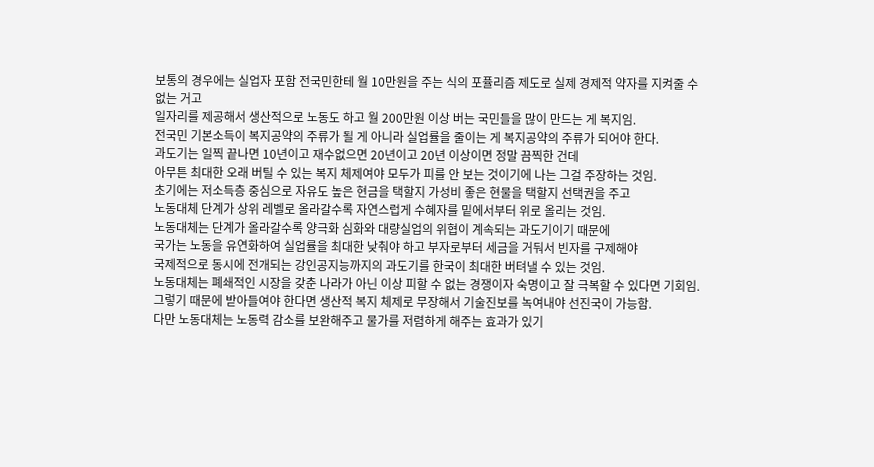보통의 경우에는 실업자 포함 전국민한테 월 10만원을 주는 식의 포퓰리즘 제도로 실제 경제적 약자를 지켜줄 수 없는 거고
일자리를 제공해서 생산적으로 노동도 하고 월 200만원 이상 버는 국민들을 많이 만드는 게 복지임.
전국민 기본소득이 복지공약의 주류가 될 게 아니라 실업률을 줄이는 게 복지공약의 주류가 되어야 한다.
과도기는 일찍 끝나면 10년이고 재수없으면 20년이고 20년 이상이면 정말 끔찍한 건데
아무튼 최대한 오래 버틸 수 있는 복지 체제여야 모두가 피를 안 보는 것이기에 나는 그걸 주장하는 것임.
초기에는 저소득층 중심으로 자유도 높은 현금을 택할지 가성비 좋은 현물을 택할지 선택권을 주고
노동대체 단계가 상위 레벨로 올라갈수록 자연스럽게 수혜자를 밑에서부터 위로 올리는 것임.
노동대체는 단계가 올라갈수록 양극화 심화와 대량실업의 위협이 계속되는 과도기이기 때문에
국가는 노동을 유연화하여 실업률을 최대한 낮춰야 하고 부자로부터 세금을 거둬서 빈자를 구제해야
국제적으로 동시에 전개되는 강인공지능까지의 과도기를 한국이 최대한 버텨낼 수 있는 것임.
노동대체는 폐쇄적인 시장을 갖춘 나라가 아닌 이상 피할 수 없는 경쟁이자 숙명이고 잘 극복할 수 있다면 기회임.
그렇기 때문에 받아들여야 한다면 생산적 복지 체제로 무장해서 기술진보를 녹여내야 선진국이 가능함.
다만 노동대체는 노동력 감소를 보완해주고 물가를 저렴하게 해주는 효과가 있기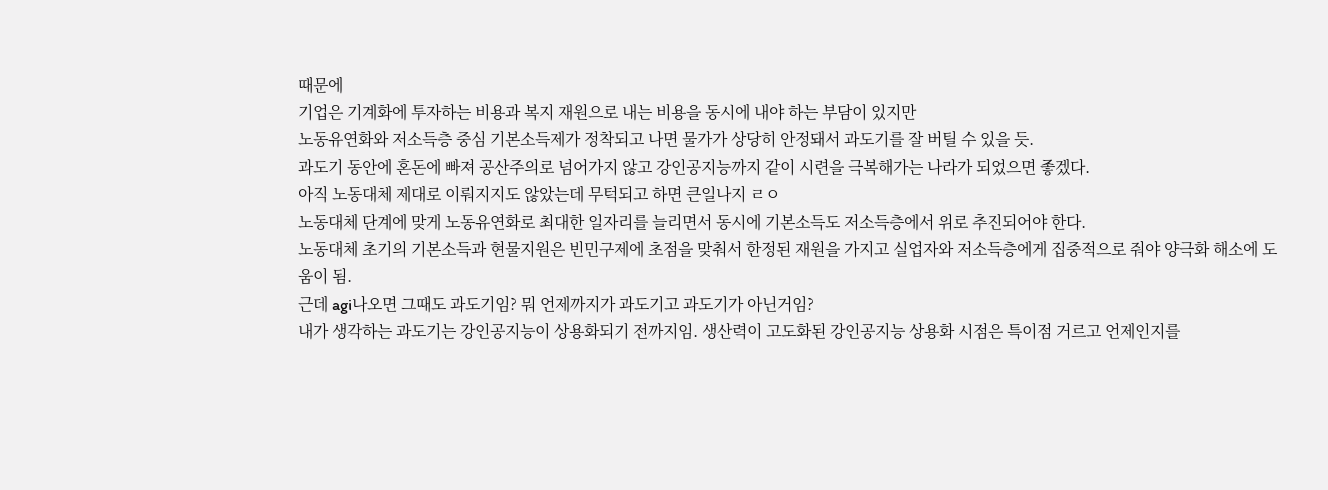때문에
기업은 기계화에 투자하는 비용과 복지 재원으로 내는 비용을 동시에 내야 하는 부담이 있지만
노동유연화와 저소득층 중심 기본소득제가 정착되고 나면 물가가 상당히 안정돼서 과도기를 잘 버틸 수 있을 듯.
과도기 동안에 혼돈에 빠져 공산주의로 넘어가지 않고 강인공지능까지 같이 시련을 극복해가는 나라가 되었으면 좋겠다.
아직 노동대체 제대로 이뤄지지도 않았는데 무턱되고 하면 큰일나지 ㄹㅇ
노동대체 단계에 맞게 노동유연화로 최대한 일자리를 늘리면서 동시에 기본소득도 저소득층에서 위로 추진되어야 한다.
노동대체 초기의 기본소득과 현물지원은 빈민구제에 초점을 맞춰서 한정된 재원을 가지고 실업자와 저소득층에게 집중적으로 줘야 양극화 해소에 도움이 됨.
근데 agi나오면 그때도 과도기임? 뭐 언제까지가 과도기고 과도기가 아닌거임?
내가 생각하는 과도기는 강인공지능이 상용화되기 전까지임. 생산력이 고도화된 강인공지능 상용화 시점은 특이점 거르고 언제인지를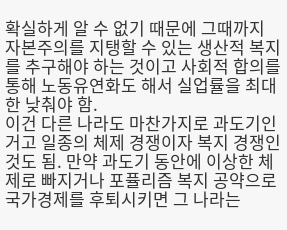확실하게 알 수 없기 때문에 그때까지 자본주의를 지탱할 수 있는 생산적 복지를 추구해야 하는 것이고 사회적 합의를 통해 노동유연화도 해서 실업률을 최대한 낮춰야 함.
이건 다른 나라도 마찬가지로 과도기인 거고 일종의 체제 경쟁이자 복지 경쟁인 것도 됨. 만약 과도기 동안에 이상한 체제로 빠지거나 포퓰리즘 복지 공약으로 국가경제를 후퇴시키면 그 나라는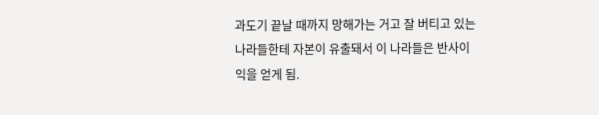과도기 끝날 때까지 망해가는 거고 잘 버티고 있는 나라들한테 자본이 유출돼서 이 나라들은 반사이익을 얻게 됨.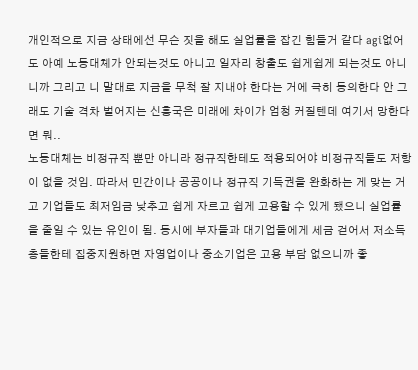개인적으로 지금 상태에선 무슨 짓을 해도 실업률을 잡긴 힘들거 같다 agi없어도 아예 노동대체가 안되는것도 아니고 일자리 창출도 쉽게쉽게 되는것도 아니니까 그리고 니 말대로 지금을 무척 잘 지내야 한다는 거에 극히 동의한다 안 그래도 기술 격차 벌어지는 신흥국은 미래에 차이가 엄청 커질텐데 여기서 망한다면 뭐..
노동대체는 비정규직 뿐만 아니라 정규직한테도 적용되어야 비정규직들도 저항이 없을 것임. 따라서 민간이나 공공이나 정규직 기득권을 완화하는 게 맞는 거고 기업들도 최저임금 낮추고 쉽게 자르고 쉽게 고용할 수 있게 됐으니 실업률을 줄일 수 있는 유인이 됨. 동시에 부자들과 대기업들에게 세금 걷어서 저소득층들한테 집중지원하면 자영업이나 중소기업은 고용 부담 없으니까 좋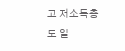고 저소득층도 일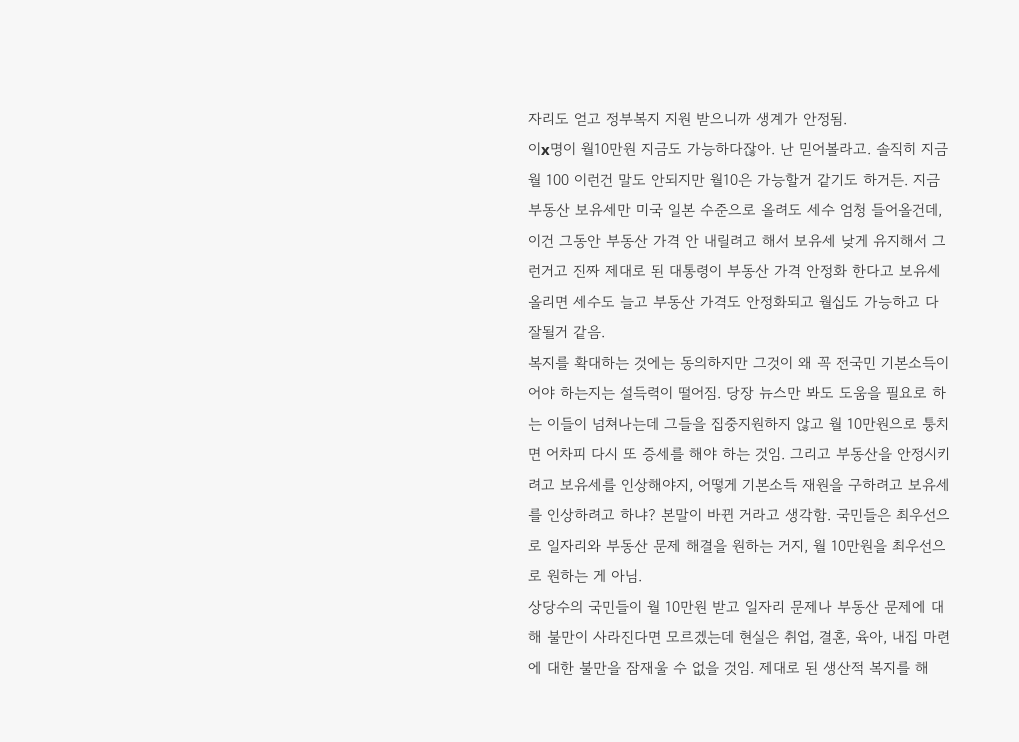자리도 얻고 정부복지 지원 받으니까 생계가 안정됨.
이x명이 월10만원 지금도 가능하다잖아. 난 믿어볼라고. 솔직히 지금 월 100 이런건 말도 안되지만 월10은 가능할거 같기도 하거든. 지금 부동산 보유세만 미국 일본 수준으로 올려도 세수 엄청 들어올건데, 이건 그동안 부동산 가격 안 내릴려고 해서 보유세 낮게 유지해서 그런거고 진짜 제대로 된 대통령이 부동산 가격 안정화 한다고 보유세 올리면 세수도 늘고 부동산 가격도 안정화되고 월십도 가능하고 다 잘될거 같음.
복지를 확대하는 것에는 동의하지만 그것이 왜 꼭 전국민 기본소득이어야 하는지는 설득력이 떨어짐. 당장 뉴스만 봐도 도움을 필요로 하는 이들이 넘쳐나는데 그들을 집중지원하지 않고 월 10만원으로 퉁치면 어차피 다시 또 증세를 해야 하는 것임. 그리고 부동산을 안정시키려고 보유세를 인상해야지, 어떻게 기본소득 재원을 구하려고 보유세를 인상하려고 하냐? 본말이 바뀐 거라고 생각함. 국민들은 최우선으로 일자리와 부동산 문제 해결을 원하는 거지, 월 10만원을 최우선으로 원하는 게 아님.
상당수의 국민들이 월 10만원 받고 일자리 문제나 부동산 문제에 대해 불만이 사라진다면 모르겠는데 현실은 취업, 결혼, 육아, 내집 마련에 대한 불만을 잠재울 수 없을 것임. 제대로 된 생산적 복지를 해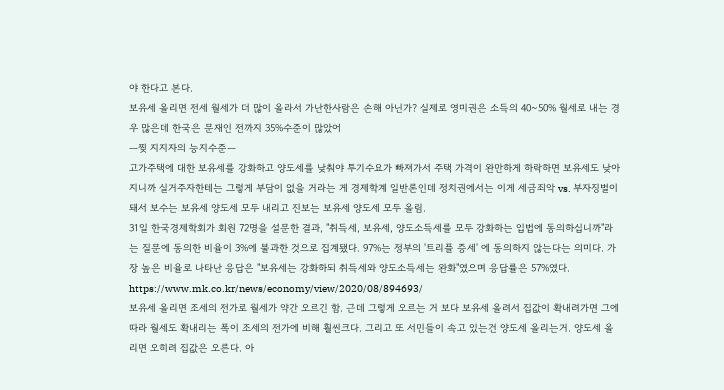야 한다고 본다.
보유세 올리면 전세 월세가 더 많이 올라서 가난한사람은 손해 아닌가? 실제로 영미권은 소득의 40~50% 월세로 내는 경우 많은데 한국은 문재인 전까지 35%수준이 많았어
ㅡ찢 지지자의 능지수준ㅡ
고가주택에 대한 보유세를 강화하고 양도세를 낮춰야 투기수요가 빠져가서 주택 가격이 완만하게 하락하면 보유세도 낮아지니까 실거주자한테는 그렇게 부담이 없을 거라는 게 경제학계 일반론인데 정치권에서는 이게 세금죄악 vs. 부자징벌이 돼서 보수는 보유세 양도세 모두 내리고 진보는 보유세 양도세 모두 올림.
31일 한국경제학회가 회원 72명을 설문한 결과, "취득세, 보유세, 양도소득세를 모두 강화하는 입법에 동의하십니까"라는 질문에 동의한 비율이 3%에 불과한 것으로 집계됐다. 97%는 정부의 '트리플 증세' 에 동의하지 않는다는 의미다. 가장 높은 비율로 나타난 응답은 "보유세는 강화하되 취득세와 양도소득세는 완화"였으며 응답률은 57%였다.
https://www.mk.co.kr/news/economy/view/2020/08/894693/
보유세 올리면 조세의 전가로 월세가 약간 오르긴 함. 근데 그렇게 오르는 거 보다 보유세 올려서 집값이 확내려가면 그에 따라 월세도 확내리는 폭이 조세의 전가에 비해 훨씬크다. 그리고 또 서민들이 속고 있는건 양도세 올리는거. 양도세 올리면 오히려 집값은 오른다. 아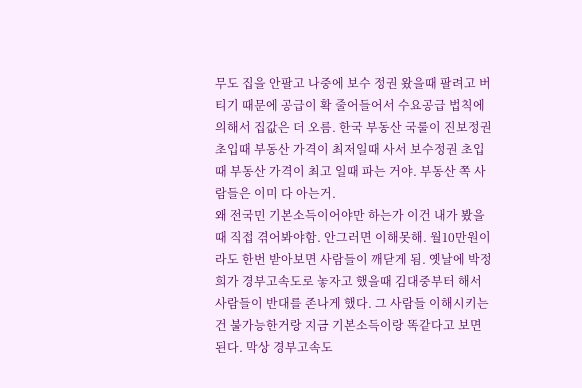무도 집을 안팔고 나중에 보수 정권 왔을때 팔려고 버티기 때문에 공급이 확 줄어들어서 수요공급 법칙에 의해서 집값은 더 오름. 한국 부동산 국룰이 진보정권 초입때 부동산 가격이 최저일때 사서 보수정권 초입때 부동산 가격이 최고 일때 파는 거야. 부동산 쪽 사람들은 이미 다 아는거.
왜 전국민 기본소득이어야만 하는가 이건 내가 봤을때 직접 겪어봐야함. 안그러면 이해못해. 월10만원이라도 한번 받아보면 사람들이 깨닫게 됨. 옛날에 박정희가 경부고속도로 놓자고 했을때 김대중부터 해서 사람들이 반대를 존나게 했다. 그 사람들 이해시키는 건 불가능한거랑 지금 기본소득이랑 똑같다고 보면 된다. 막상 경부고속도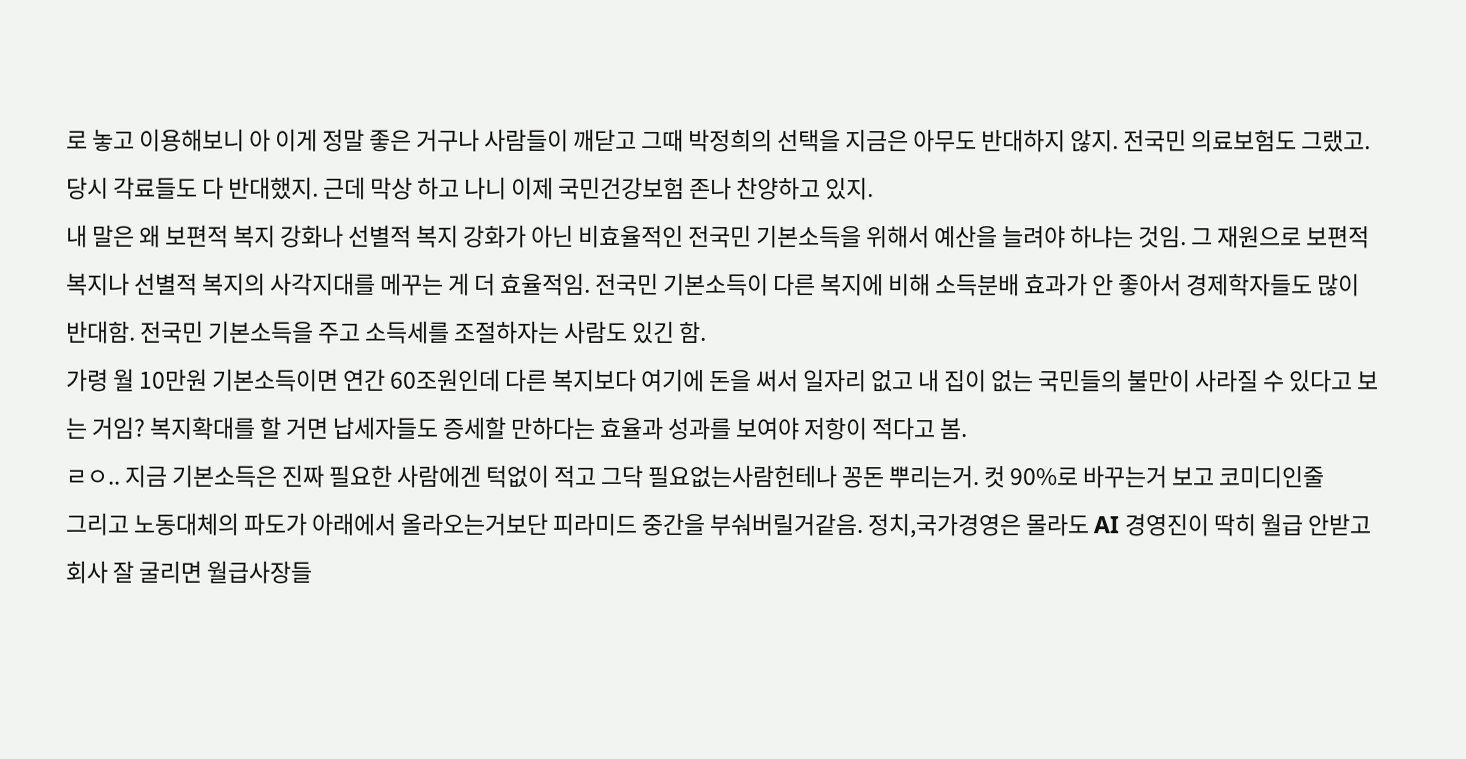로 놓고 이용해보니 아 이게 정말 좋은 거구나 사람들이 깨닫고 그때 박정희의 선택을 지금은 아무도 반대하지 않지. 전국민 의료보험도 그랬고. 당시 각료들도 다 반대했지. 근데 막상 하고 나니 이제 국민건강보험 존나 찬양하고 있지.
내 말은 왜 보편적 복지 강화나 선별적 복지 강화가 아닌 비효율적인 전국민 기본소득을 위해서 예산을 늘려야 하냐는 것임. 그 재원으로 보편적 복지나 선별적 복지의 사각지대를 메꾸는 게 더 효율적임. 전국민 기본소득이 다른 복지에 비해 소득분배 효과가 안 좋아서 경제학자들도 많이 반대함. 전국민 기본소득을 주고 소득세를 조절하자는 사람도 있긴 함.
가령 월 10만원 기본소득이면 연간 60조원인데 다른 복지보다 여기에 돈을 써서 일자리 없고 내 집이 없는 국민들의 불만이 사라질 수 있다고 보는 거임? 복지확대를 할 거면 납세자들도 증세할 만하다는 효율과 성과를 보여야 저항이 적다고 봄.
ㄹㅇ.. 지금 기본소득은 진짜 필요한 사람에겐 턱없이 적고 그닥 필요없는사람헌테나 꽁돈 뿌리는거. 컷 90%로 바꾸는거 보고 코미디인줄
그리고 노동대체의 파도가 아래에서 올라오는거보단 피라미드 중간을 부숴버릴거같음. 정치,국가경영은 몰라도 AI 경영진이 딱히 월급 안받고 회사 잘 굴리면 월급사장들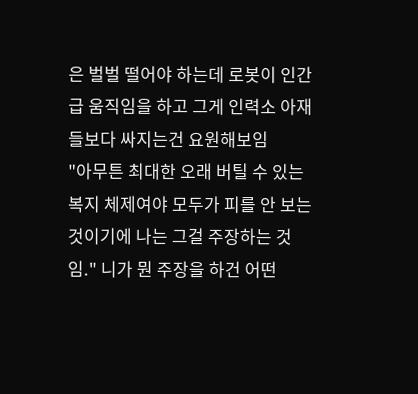은 벌벌 떨어야 하는데 로봇이 인간급 움직임을 하고 그게 인력소 아재들보다 싸지는건 요원해보임
"아무튼 최대한 오래 버틸 수 있는 복지 체제여야 모두가 피를 안 보는 것이기에 나는 그걸 주장하는 것임." 니가 뭔 주장을 하건 어떤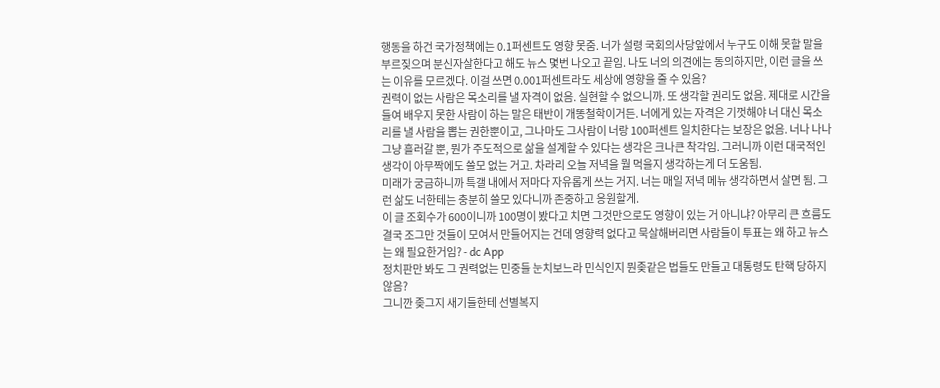행동을 하건 국가정책에는 0.1퍼센트도 영향 못줌. 너가 설령 국회의사당앞에서 누구도 이해 못할 말을 부르짖으며 분신자살한다고 해도 뉴스 몇번 나오고 끝임. 나도 너의 의견에는 동의하지만, 이런 글을 쓰는 이유를 모르겠다. 이걸 쓰면 0.001퍼센트라도 세상에 영향을 줄 수 있음?
권력이 없는 사람은 목소리를 낼 자격이 없음. 실현할 수 없으니까. 또 생각할 권리도 없음. 제대로 시간을 들여 배우지 못한 사람이 하는 말은 태반이 개똥철학이거든. 너에게 있는 자격은 기껏해야 너 대신 목소리를 낼 사람을 뽑는 권한뿐이고, 그나마도 그사람이 너랑 100퍼센트 일치한다는 보장은 없음. 너나 나나 그냥 흘러갈 뿐, 뭔가 주도적으로 삶을 설계할 수 있다는 생각은 크나큰 착각임. 그러니까 이런 대국적인 생각이 아무짝에도 쓸모 없는 거고. 차라리 오늘 저녁을 뭘 먹을지 생각하는게 더 도움됨.
미래가 궁금하니까 특갤 내에서 저마다 자유롭게 쓰는 거지. 너는 매일 저녁 메뉴 생각하면서 살면 됨. 그런 삶도 너한테는 충분히 쓸모 있다니까 존중하고 응원할게.
이 글 조회수가 600이니까 100명이 봤다고 치면 그것만으로도 영향이 있는 거 아니냐? 아무리 큰 흐름도 결국 조그만 것들이 모여서 만들어지는 건데 영향력 없다고 묵살해버리면 사람들이 투표는 왜 하고 뉴스는 왜 필요한거임? - dc App
정치판만 봐도 그 권력없는 민중들 눈치보느라 민식인지 뭔좆같은 법들도 만들고 대통령도 탄핵 당하지 않음?
그니깐 좆그지 새기들한테 선별복지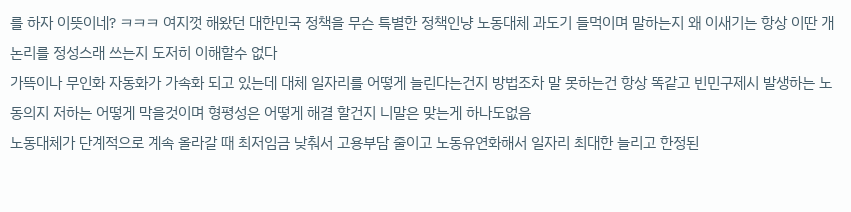를 하자 이뜻이네? ㅋㅋㅋ 여지껏 해왔던 대한민국 정책을 무슨 특별한 정책인냥 노동대체 과도기 들먹이며 말하는지 왜 이새기는 항상 이딴 개논리를 정성스래 쓰는지 도저히 이해할수 없다
가뜩이나 무인화 자동화가 가속화 되고 있는데 대체 일자리를 어떻게 늘린다는건지 방법조차 말 못하는건 항상 똑같고 빈민구제시 발생하는 노동의지 저하는 어떻게 막을것이며 형평성은 어떻게 해결 할건지 니말은 맞는게 하나도없음
노동대체가 단계적으로 계속 올라갈 때 최저임금 낮춰서 고용부담 줄이고 노동유연화해서 일자리 최대한 늘리고 한정된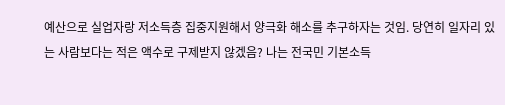예산으로 실업자랑 저소득층 집중지원해서 양극화 해소를 추구하자는 것임. 당연히 일자리 있는 사람보다는 적은 액수로 구제받지 않겠음? 나는 전국민 기본소득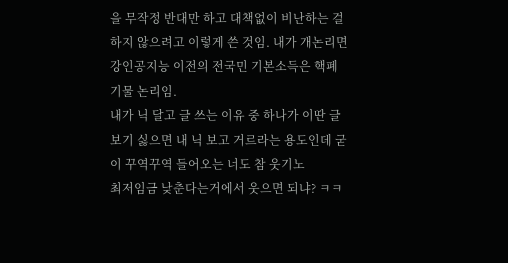을 무작정 반대만 하고 대책없이 비난하는 걸 하지 않으려고 이렇게 쓴 것임. 내가 개논리면 강인공지능 이전의 전국민 기본소득은 핵폐기물 논리임.
내가 닉 달고 글 쓰는 이유 중 하나가 이딴 글 보기 싫으면 내 닉 보고 거르라는 용도인데 굳이 꾸역꾸역 들어오는 너도 참 웃기노
최저임금 낮춘다는거에서 웃으면 되냐? ㅋㅋ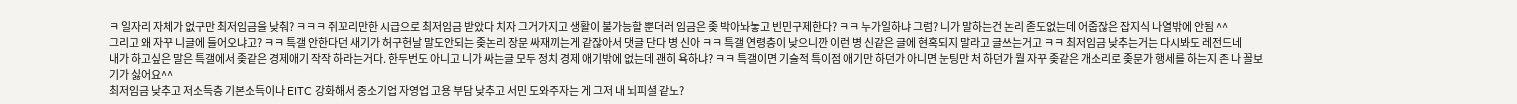ㅋ 일자리 자체가 없구만 최저임금을 낮춰? ㅋㅋㅋ 쥐꼬리만한 시급으로 최저임금 받았다 치자 그거가지고 생활이 불가능할 뿐더러 임금은 좆 박아놔놓고 빈민구제한다? ㅋㅋ 누가일하냐 그럼? 니가 말하는건 논리 졷도없는데 어줍잖은 잡지식 나열밖에 안됨 ^^
그리고 왜 자꾸 니글에 들어오냐고? ㅋㅋ 특갤 안한다던 새기가 허구헌날 말도안되는 좆논리 장문 싸재끼는게 같잖아서 댓글 단다 병 신아 ㅋㅋ 특갤 연령층이 낮으니깐 이런 병 신같은 글에 현혹되지 말라고 글쓰는거고 ㅋㅋ 최저임금 낮추는거는 다시봐도 레전드네
내가 하고싶은 말은 특갤에서 좆같은 경제애기 작작 하라는거다. 한두번도 아니고 니가 싸는글 모두 정치 경제 애기밖에 없는데 괜히 욕하냐? ㅋㅋ 특갤이면 기술적 특이점 애기만 하던가 아니면 눈팅만 처 하던가 뭘 자꾸 좆같은 개소리로 좆문가 행세를 하는지 존 나 꼴보기가 싫어요^^
최저임금 낮추고 저소득층 기본소득이나 EITC 강화해서 중소기업 자영업 고용 부담 낮추고 서민 도와주자는 게 그저 내 뇌피셜 같노?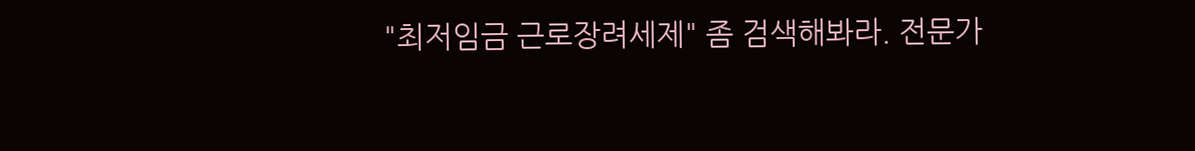"최저임금 근로장려세제" 좀 검색해봐라. 전문가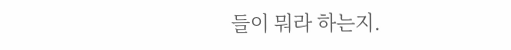들이 뭐라 하는지.